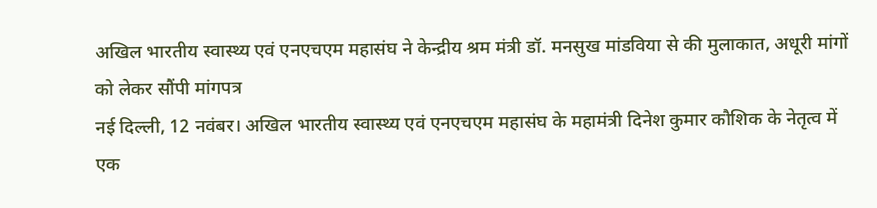अखिल भारतीय स्वास्थ्य एवं एनएचएम महासंघ ने केन्द्रीय श्रम मंत्री डॉ. मनसुख मांडविया से की मुलाकात, अधूरी मांगों को लेकर सौंपी मांगपत्र
नई दिल्ली, 12 नवंबर। अखिल भारतीय स्वास्थ्य एवं एनएचएम महासंघ के महामंत्री दिनेश कुमार कौशिक के नेतृत्व में एक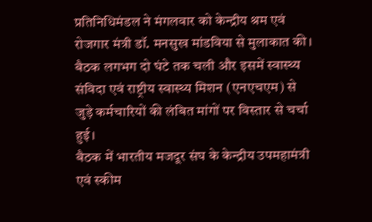प्रतिनिधिमंडल ने मंगलवार को केन्द्रीय श्रम एवं रोजगार मंत्री डॉ. मनसुख मांडविया से मुलाकात की। बैठक लगभग दो घंटे तक चली और इसमें स्वास्थ्य संविदा एवं राष्ट्रीय स्वास्थ्य मिशन (एनएचएम) से जुड़े कर्मचारियों की लंबित मांगों पर विस्तार से चर्चा हुई।
बैठक में भारतीय मजदूर संघ के केन्द्रीय उपमहामंत्री एवं स्कीम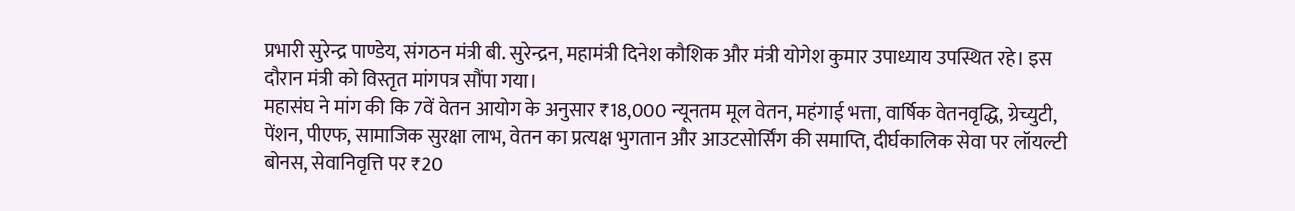प्रभारी सुरेन्द्र पाण्डेय, संगठन मंत्री बी. सुरेन्द्रन, महामंत्री दिनेश कौशिक और मंत्री योगेश कुमार उपाध्याय उपस्थित रहे। इस दौरान मंत्री को विस्तृत मांगपत्र सौंपा गया।
महासंघ ने मांग की कि 7वें वेतन आयोग के अनुसार ₹18,000 न्यूनतम मूल वेतन, महंगाई भत्ता, वार्षिक वेतनवृद्धि, ग्रेच्युटी, पेंशन, पीएफ, सामाजिक सुरक्षा लाभ, वेतन का प्रत्यक्ष भुगतान और आउटसोर्सिंग की समाप्ति, दीर्घकालिक सेवा पर लॉयल्टी बोनस, सेवानिवृत्ति पर ₹20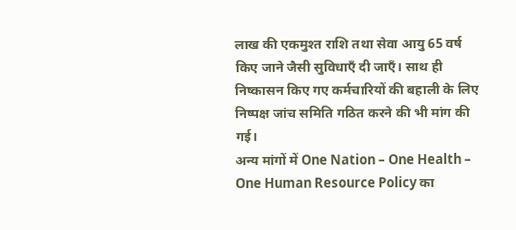लाख की एकमुश्त राशि तथा सेवा आयु 65 वर्ष किए जाने जैसी सुविधाएँ दी जाएँ। साथ ही निष्कासन किए गए कर्मचारियों की बहाली के लिए निष्पक्ष जांच समिति गठित करने की भी मांग की गई।
अन्य मांगों में One Nation – One Health – One Human Resource Policy का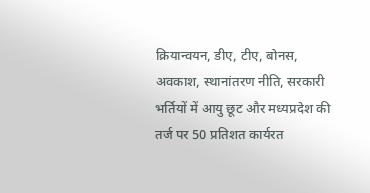क्रियान्वयन, डीए, टीए, बोनस, अवकाश, स्थानांतरण नीति, सरकारी भर्तियों में आयु छूट और मध्यप्रदेश की तर्ज पर 50 प्रतिशत कार्यरत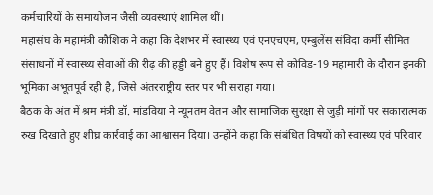कर्मचारियों के समायोजन जैसी व्यवस्थाएं शामिल थीं।
महासंघ के महामंत्री कौशिक ने कहा कि देशभर में स्वास्थ्य एवं एनएचएम, एम्बुलेंस संविदा कर्मी सीमित संसाधनों में स्वास्थ्य सेवाओं की रीढ़ की हड्डी बने हुए हैं। विशेष रूप से कोविड-19 महामारी के दौरान इनकी भूमिका अभूतपूर्व रही है, जिसे अंतरराष्ट्रीय स्तर पर भी सराहा गया।
बैठक के अंत में श्रम मंत्री डॉ. मांडविया ने न्यूनतम वेतन और सामाजिक सुरक्षा से जुड़ी मांगों पर सकारात्मक रुख दिखाते हुए शीघ्र कार्रवाई का आश्वासन दिया। उन्होंने कहा कि संबंधित विषयों को स्वास्थ्य एवं परिवार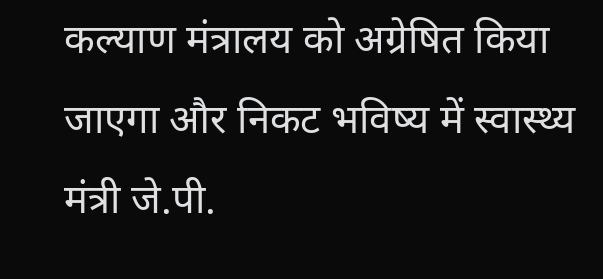कल्याण मंत्रालय को अग्रेषित किया जाएगा और निकट भविष्य में स्वास्थ्य मंत्री जे.पी.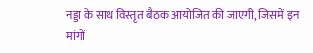नड्डा के साथ विस्तृत बैठक आयोजित की जाएगी, जिसमें इन मांगों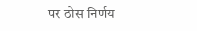पर ठोस निर्णय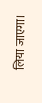लिया जाएगा।